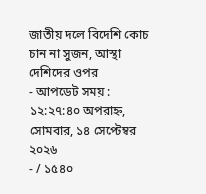জাতীয় দলে বিদেশি কোচ চান না সুজন, আস্থা দেশিদের ওপর
- আপডেট সময় : ১২:২৭:৪০ অপরাহ্ন, সোমবার, ১৪ সেপ্টেম্বর ২০২৬
- / ১৫৪০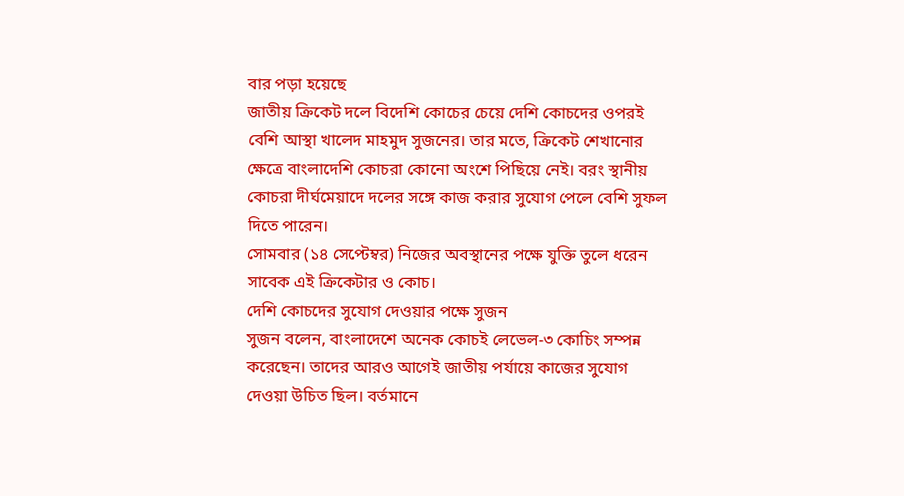বার পড়া হয়েছে
জাতীয় ক্রিকেট দলে বিদেশি কোচের চেয়ে দেশি কোচদের ওপরই বেশি আস্থা খালেদ মাহমুদ সুজনের। তার মতে, ক্রিকেট শেখানোর ক্ষেত্রে বাংলাদেশি কোচরা কোনো অংশে পিছিয়ে নেই। বরং স্থানীয় কোচরা দীর্ঘমেয়াদে দলের সঙ্গে কাজ করার সুযোগ পেলে বেশি সুফল দিতে পারেন।
সোমবার (১৪ সেপ্টেম্বর) নিজের অবস্থানের পক্ষে যুক্তি তুলে ধরেন সাবেক এই ক্রিকেটার ও কোচ।
দেশি কোচদের সুযোগ দেওয়ার পক্ষে সুজন
সুজন বলেন, বাংলাদেশে অনেক কোচই লেভেল-৩ কোচিং সম্পন্ন করেছেন। তাদের আরও আগেই জাতীয় পর্যায়ে কাজের সুযোগ দেওয়া উচিত ছিল। বর্তমানে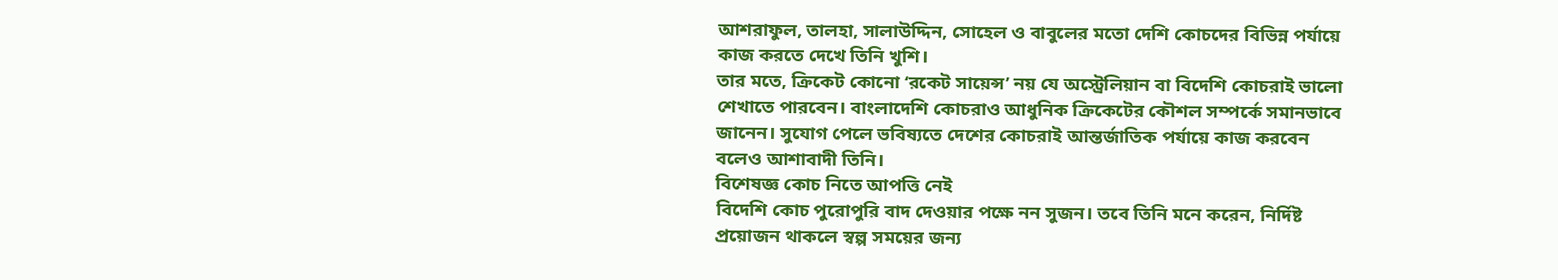আশরাফুল, তালহা, সালাউদ্দিন, সোহেল ও বাবুলের মতো দেশি কোচদের বিভিন্ন পর্যায়ে কাজ করতে দেখে তিনি খুশি।
তার মতে, ক্রিকেট কোনো ‘রকেট সায়েন্স’ নয় যে অস্ট্রেলিয়ান বা বিদেশি কোচরাই ভালো শেখাতে পারবেন। বাংলাদেশি কোচরাও আধুনিক ক্রিকেটের কৌশল সম্পর্কে সমানভাবে জানেন। সুযোগ পেলে ভবিষ্যতে দেশের কোচরাই আন্তর্জাতিক পর্যায়ে কাজ করবেন বলেও আশাবাদী তিনি।
বিশেষজ্ঞ কোচ নিতে আপত্তি নেই
বিদেশি কোচ পুরোপুরি বাদ দেওয়ার পক্ষে নন সুজন। তবে তিনি মনে করেন, নির্দিষ্ট প্রয়োজন থাকলে স্বল্প সময়ের জন্য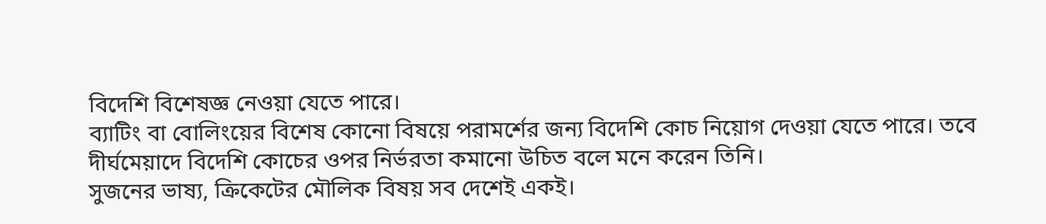বিদেশি বিশেষজ্ঞ নেওয়া যেতে পারে।
ব্যাটিং বা বোলিংয়ের বিশেষ কোনো বিষয়ে পরামর্শের জন্য বিদেশি কোচ নিয়োগ দেওয়া যেতে পারে। তবে দীর্ঘমেয়াদে বিদেশি কোচের ওপর নির্ভরতা কমানো উচিত বলে মনে করেন তিনি।
সুজনের ভাষ্য, ক্রিকেটের মৌলিক বিষয় সব দেশেই একই।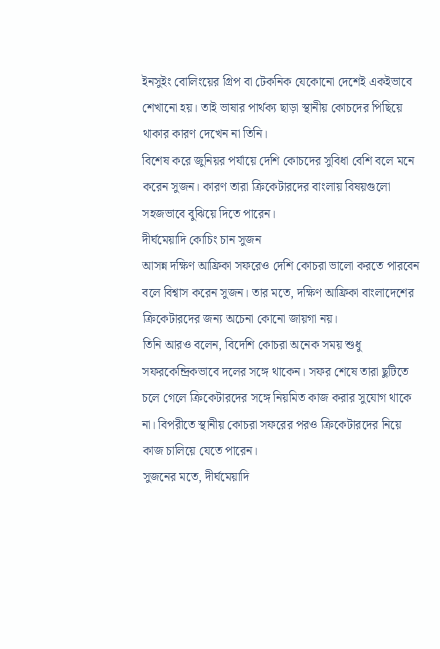ইনসুইং বোলিংয়ের গ্রিপ বা টেকনিক যেকোনো দেশেই একইভাবে শেখানো হয়। তাই ভাষার পার্থক্য ছাড়া স্থানীয় কোচদের পিছিয়ে থাকার কারণ দেখেন না তিনি।
বিশেষ করে জুনিয়র পর্যায়ে দেশি কোচদের সুবিধা বেশি বলে মনে করেন সুজন। কারণ তারা ক্রিকেটারদের বাংলায় বিষয়গুলো সহজভাবে বুঝিয়ে দিতে পারেন।
দীর্ঘমেয়াদি কোচিং চান সুজন
আসন্ন দক্ষিণ আফ্রিকা সফরেও দেশি কোচরা ভালো করতে পারবেন বলে বিশ্বাস করেন সুজন। তার মতে, দক্ষিণ আফ্রিকা বাংলাদেশের ক্রিকেটারদের জন্য অচেনা কোনো জায়গা নয়।
তিনি আরও বলেন, বিদেশি কোচরা অনেক সময় শুধু সফরকেন্দ্রিকভাবে দলের সঙ্গে থাকেন। সফর শেষে তারা ছুটিতে চলে গেলে ক্রিকেটারদের সঙ্গে নিয়মিত কাজ করার সুযোগ থাকে না। বিপরীতে স্থানীয় কোচরা সফরের পরও ক্রিকেটারদের নিয়ে কাজ চালিয়ে যেতে পারেন।
সুজনের মতে, দীর্ঘমেয়াদি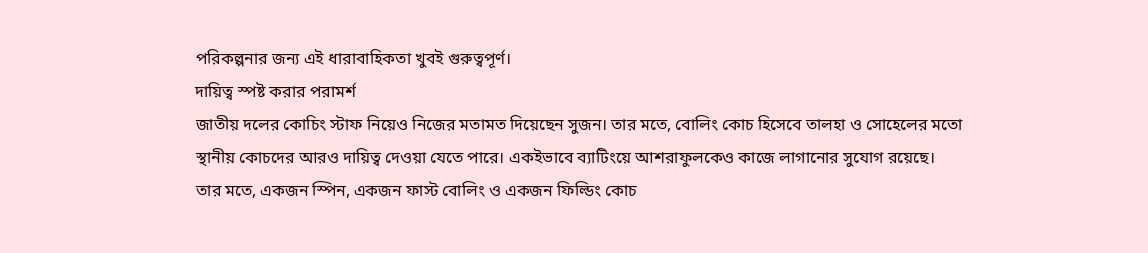পরিকল্পনার জন্য এই ধারাবাহিকতা খুবই গুরুত্বপূর্ণ।
দায়িত্ব স্পষ্ট করার পরামর্শ
জাতীয় দলের কোচিং স্টাফ নিয়েও নিজের মতামত দিয়েছেন সুজন। তার মতে, বোলিং কোচ হিসেবে তালহা ও সোহেলের মতো স্থানীয় কোচদের আরও দায়িত্ব দেওয়া যেতে পারে। একইভাবে ব্যাটিংয়ে আশরাফুলকেও কাজে লাগানোর সুযোগ রয়েছে।
তার মতে, একজন স্পিন, একজন ফাস্ট বোলিং ও একজন ফিল্ডিং কোচ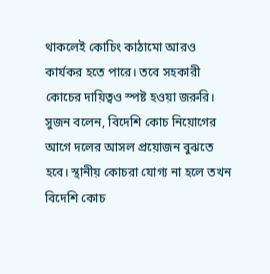থাকলেই কোচিং কাঠামো আরও কার্যকর হতে পারে। তবে সহকারী কোচের দায়িত্বও স্পষ্ট হওয়া জরুরি।
সুজন বলেন, বিদেশি কোচ নিয়োগের আগে দলের আসল প্রয়োজন বুঝতে হবে। স্থানীয় কোচরা যোগ্য না হলে তখন বিদেশি কোচ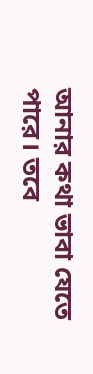আনার কথা ভাবা যেতে পারে। তবে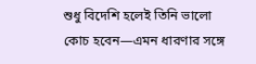শুধু বিদেশি হলেই তিনি ভালো কোচ হবেন—এমন ধারণার সঙ্গে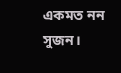একমত নন সুজন।